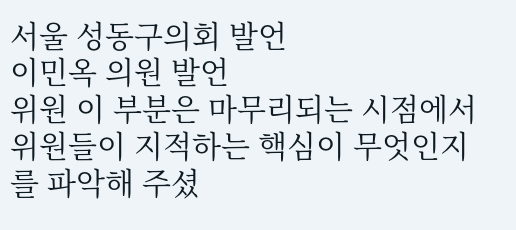서울 성동구의회 발언
이민옥 의원 발언
위원 이 부분은 마무리되는 시점에서 위원들이 지적하는 핵심이 무엇인지를 파악해 주셨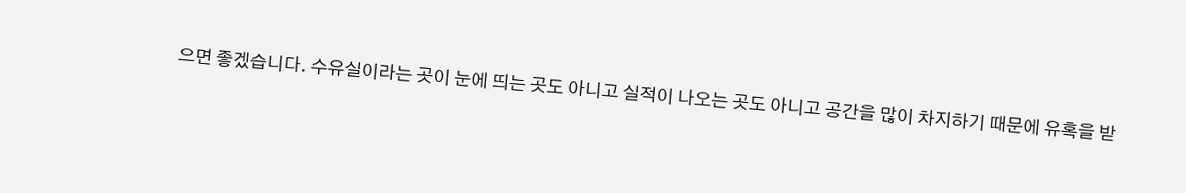으면 좋겠습니다. 수유실이라는 곳이 눈에 띄는 곳도 아니고 실적이 나오는 곳도 아니고 공간을 많이 차지하기 때문에 유혹을 받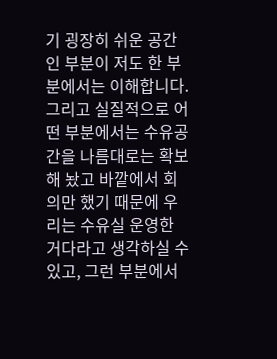기 굉장히 쉬운 공간인 부분이 저도 한 부분에서는 이해합니다. 그리고 실질적으로 어떤 부분에서는 수유공간을 나름대로는 확보해 놨고 바깥에서 회의만 했기 때문에 우리는 수유실 운영한 거다라고 생각하실 수 있고, 그런 부분에서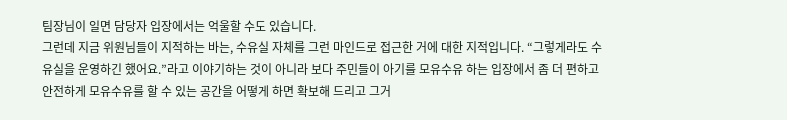팀장님이 일면 담당자 입장에서는 억울할 수도 있습니다.
그런데 지금 위원님들이 지적하는 바는, 수유실 자체를 그런 마인드로 접근한 거에 대한 지적입니다. “그렇게라도 수유실을 운영하긴 했어요.”라고 이야기하는 것이 아니라 보다 주민들이 아기를 모유수유 하는 입장에서 좀 더 편하고 안전하게 모유수유를 할 수 있는 공간을 어떻게 하면 확보해 드리고 그거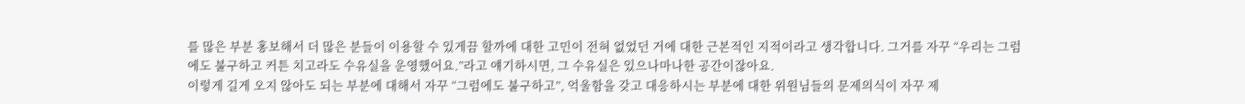를 많은 부분 홍보해서 더 많은 분들이 이용할 수 있게끔 할까에 대한 고민이 전혀 없었던 거에 대한 근본적인 지적이라고 생각합니다. 그거를 자꾸 “우리는 그럼에도 불구하고 커튼 치고라도 수유실을 운영했어요.”라고 얘기하시면, 그 수유실은 있으나마나한 공간이잖아요.
이렇게 길게 오지 않아도 되는 부분에 대해서 자꾸 “그럼에도 불구하고”, 억울함을 갖고 대응하시는 부분에 대한 위원님들의 문제의식이 자꾸 제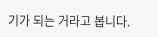기가 되는 거라고 봅니다.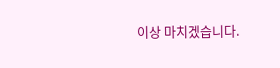이상 마치겠습니다.